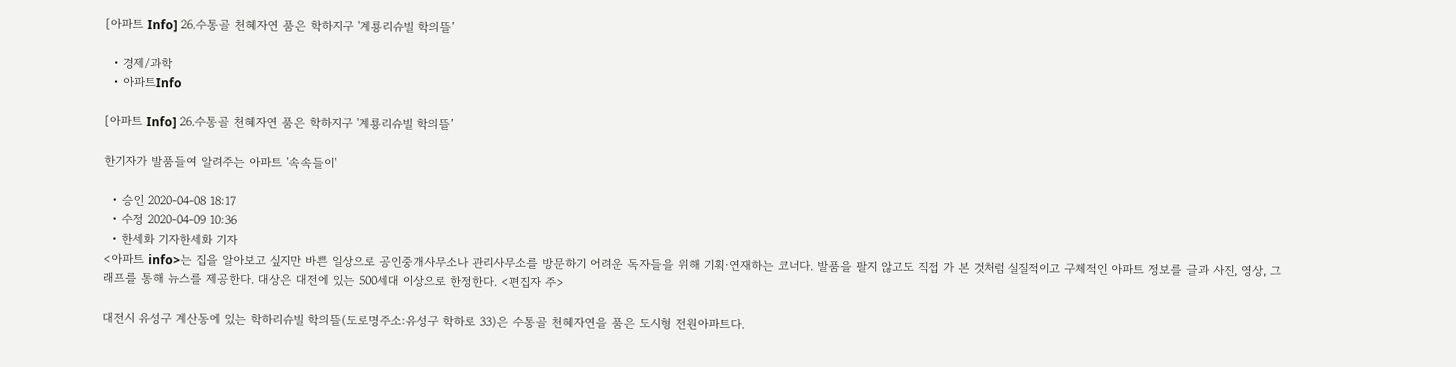[아파트 Info] 26.수통골 천혜자연 품은 학하지구 '계룡리슈빌 학의뜰’

  • 경제/과학
  • 아파트Info

[아파트 Info] 26.수통골 천혜자연 품은 학하지구 '계룡리슈빌 학의뜰’

한기자가 발품들여 알려주는 아파트 '속속들이'

  • 승인 2020-04-08 18:17
  • 수정 2020-04-09 10:36
  • 한세화 기자한세화 기자
<아파트 info>는 집을 알아보고 싶지만 바쁜 일상으로 공인중개사무소나 관리사무소를 방문하기 어려운 독자들을 위해 기획·연재하는 코너다. 발품을 팔지 않고도 직접 가 본 것처럼 실질적이고 구체적인 아파트 정보를 글과 사진, 영상, 그래프를 통해 뉴스를 제공한다. 대상은 대전에 있는 500세대 이상으로 한정한다. <편집자 주>

대전시 유성구 계산동에 있는 학하리슈빌 학의뜰(도로명주소:유성구 학하로 33)은 수통골 천혜자연을 품은 도시형 전원아파트다.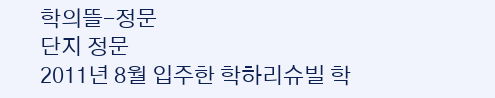학의뜰-정문
단지 정문
2011년 8월 입주한 학하리슈빌 학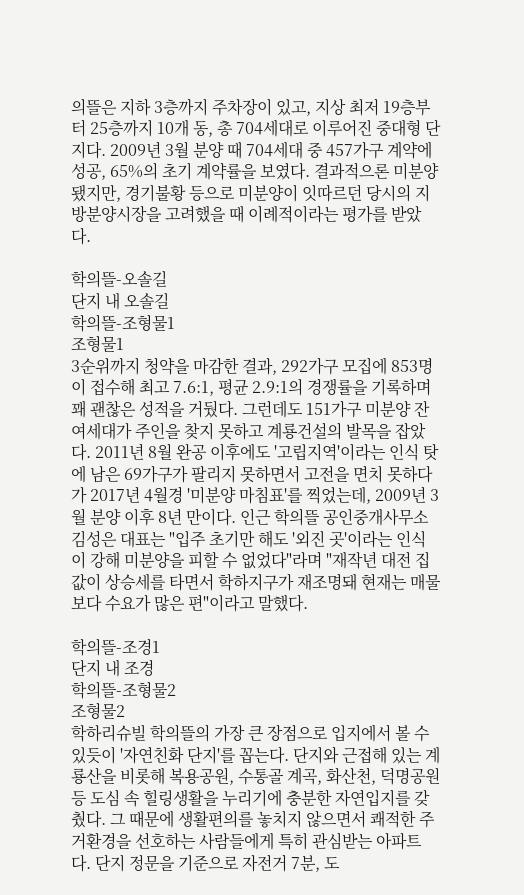의뜰은 지하 3층까지 주차장이 있고, 지상 최저 19층부터 25층까지 10개 동, 총 704세대로 이루어진 중대형 단지다. 2009년 3월 분양 때 704세대 중 457가구 계약에 성공, 65%의 초기 계약률을 보였다. 결과적으론 미분양됐지만, 경기불황 등으로 미분양이 잇따르던 당시의 지방분양시장을 고려했을 때 이례적이라는 평가를 받았다.

학의뜰-오솔길
단지 내 오솔길
학의뜰-조형물1
조형물1
3순위까지 청약을 마감한 결과, 292가구 모집에 853명이 접수해 최고 7.6:1, 평균 2.9:1의 경쟁률을 기록하며 꽤 괜찮은 성적을 거뒀다. 그런데도 151가구 미분양 잔여세대가 주인을 찾지 못하고 계룡건설의 발목을 잡았다. 2011년 8월 완공 이후에도 '고립지역'이라는 인식 탓에 남은 69가구가 팔리지 못하면서 고전을 면치 못하다가 2017년 4월경 '미분양 마침표'를 찍었는데, 2009년 3월 분양 이후 8년 만이다. 인근 학의뜰 공인중개사무소 김성은 대표는 "입주 초기만 해도 '외진 곳'이라는 인식이 강해 미분양을 피할 수 없었다"라며 "재작년 대전 집값이 상승세를 타면서 학하지구가 재조명돼 현재는 매물보다 수요가 많은 편"이라고 말했다.

학의뜰-조경1
단지 내 조경
학의뜰-조형물2
조형물2
학하리슈빌 학의뜰의 가장 큰 장점으로 입지에서 볼 수 있듯이 '자연친화 단지'를 꼽는다. 단지와 근접해 있는 계룡산을 비롯해 복용공원, 수통골 계곡, 화산천, 덕명공원 등 도심 속 힐링생활을 누리기에 충분한 자연입지를 갖췄다. 그 때문에 생활편의를 놓치지 않으면서 쾌적한 주거환경을 선호하는 사람들에게 특히 관심받는 아파트다. 단지 정문을 기준으로 자전거 7분, 도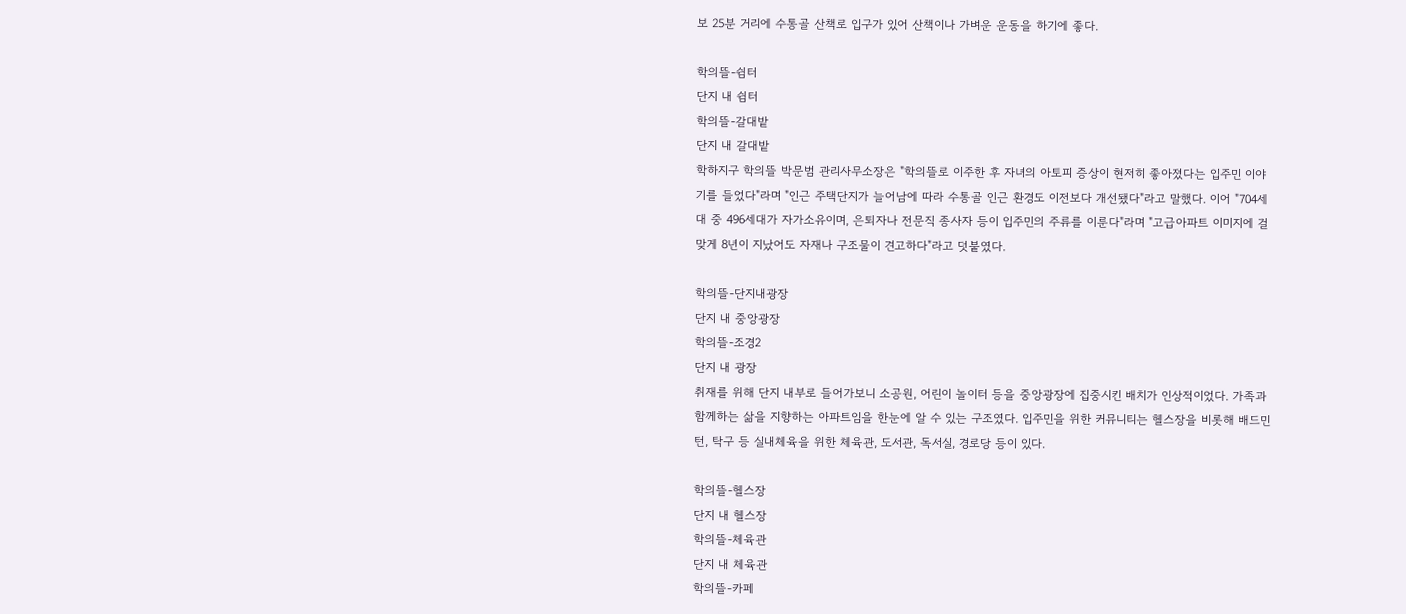보 25분 거리에 수통골 산책로 입구가 있어 산책이나 가벼운 운동을 하기에 좋다.

학의뜰-쉼터
단지 내 쉼터
학의뜰-갈대밭
단지 내 갈대밭
학하지구 학의뜰 박문범 관리사무소장은 "학의뜰로 이주한 후 자녀의 아토피 증상이 현저히 좋아졌다는 입주민 이야기를 들었다"라며 "인근 주택단지가 늘어남에 따라 수통골 인근 환경도 이전보다 개선됐다"라고 말했다. 이어 "704세대 중 496세대가 자가소유이며, 은퇴자나 전문직 종사자 등이 입주민의 주류를 이룬다"라며 "고급아파트 이미지에 걸맞게 8년이 지났어도 자재나 구조물이 견고하다"라고 덧붙였다.

학의뜰-단지내광장
단지 내 중앙광장
학의뜰-조경2
단지 내 광장
취재를 위해 단지 내부로 들어가보니 소공원, 어린이 놀이터 등을 중앙광장에 집중시킨 배치가 인상적이었다. 가족과 함께하는 삶을 지향하는 아파트임을 한눈에 알 수 있는 구조였다. 입주민을 위한 커뮤니티는 헬스장을 비롯해 배드민턴, 탁구 등 실내체육을 위한 체육관, 도서관, 독서실, 경로당 등이 있다.

학의뜰-헬스장
단지 내 헬스장
학의뜰-체육관
단지 내 체육관
학의뜰-카페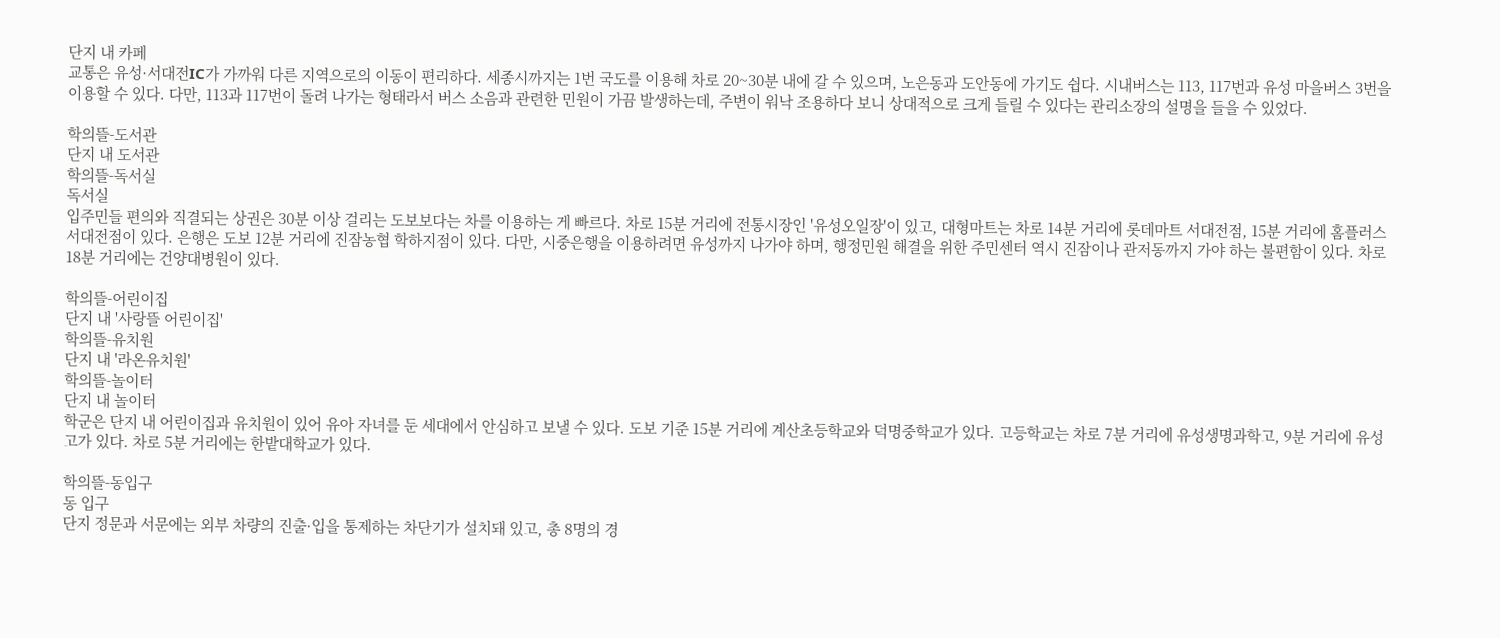단지 내 카페
교통은 유성·서대전IC가 가까워 다른 지역으로의 이동이 편리하다. 세종시까지는 1번 국도를 이용해 차로 20~30분 내에 갈 수 있으며, 노은동과 도안동에 가기도 쉽다. 시내버스는 113, 117번과 유성 마을버스 3번을 이용할 수 있다. 다만, 113과 117번이 돌려 나가는 형태라서 버스 소음과 관련한 민원이 가끔 발생하는데, 주변이 워낙 조용하다 보니 상대적으로 크게 들릴 수 있다는 관리소장의 설명을 들을 수 있었다.

학의뜰-도서관
단지 내 도서관
학의뜰-독서실
독서실
입주민들 편의와 직결되는 상권은 30분 이상 걸리는 도보보다는 차를 이용하는 게 빠르다. 차로 15분 거리에 전통시장인 '유성오일장'이 있고, 대형마트는 차로 14분 거리에 롯데마트 서대전점, 15분 거리에 홈플러스 서대전점이 있다. 은행은 도보 12분 거리에 진잠농협 학하지점이 있다. 다만, 시중은행을 이용하려면 유성까지 나가야 하며, 행정민원 해결을 위한 주민센터 역시 진잠이나 관저동까지 가야 하는 불편함이 있다. 차로 18분 거리에는 건양대병원이 있다.

학의뜰-어린이집
단지 내 '사랑뜰 어린이집'
학의뜰-유치원
단지 내 '라온유치원'
학의뜰-놀이터
단지 내 놀이터
학군은 단지 내 어린이집과 유치원이 있어 유아 자녀를 둔 세대에서 안심하고 보낼 수 있다. 도보 기준 15분 거리에 계산초등학교와 덕명중학교가 있다. 고등학교는 차로 7분 거리에 유성생명과학고, 9분 거리에 유성고가 있다. 차로 5분 거리에는 한밭대학교가 있다.

학의뜰-동입구
동 입구
단지 정문과 서문에는 외부 차량의 진출·입을 통제하는 차단기가 설치돼 있고, 총 8명의 경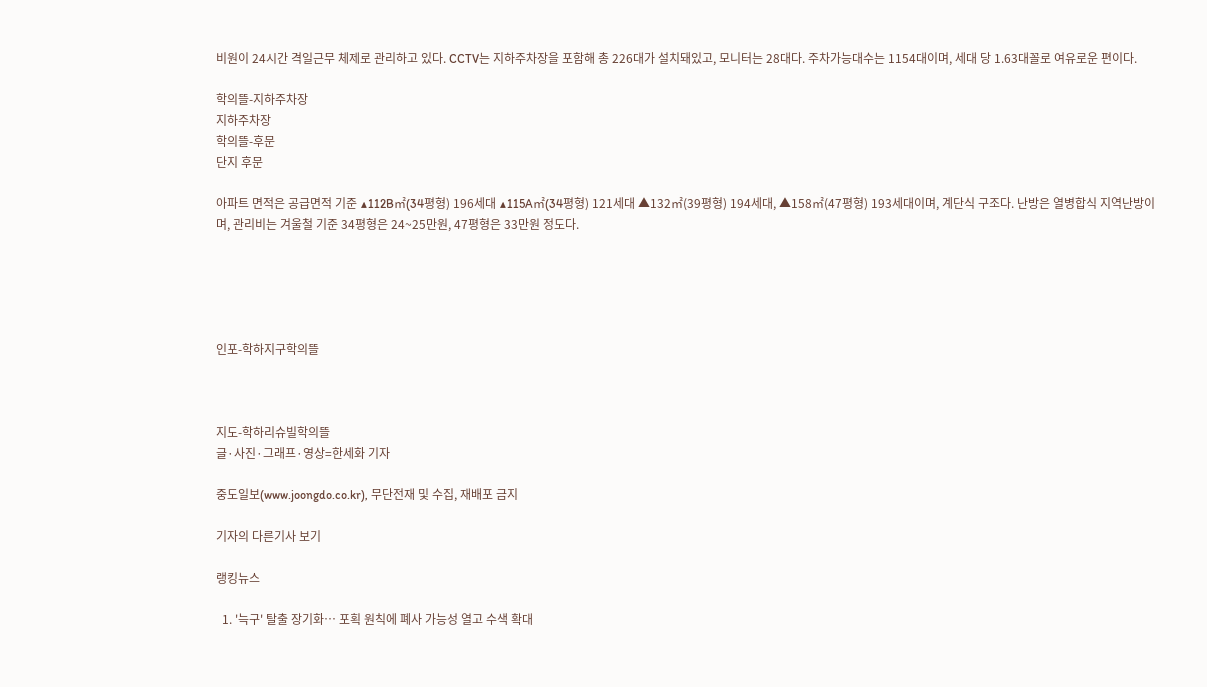비원이 24시간 격일근무 체제로 관리하고 있다. CCTV는 지하주차장을 포함해 총 226대가 설치돼있고, 모니터는 28대다. 주차가능대수는 1154대이며, 세대 당 1.63대꼴로 여유로운 편이다.

학의뜰-지하주차장
지하주차장
학의뜰-후문
단지 후문

아파트 면적은 공급면적 기준 ▲112B㎡(34평형) 196세대 ▲115A㎡(34평형) 121세대 ▲132㎡(39평형) 194세대, ▲158㎡(47평형) 193세대이며, 계단식 구조다. 난방은 열병합식 지역난방이며, 관리비는 겨울철 기준 34평형은 24~25만원, 47평형은 33만원 정도다.





인포-학하지구학의뜰



지도-학하리슈빌학의뜰
글·사진·그래프·영상=한세화 기자

중도일보(www.joongdo.co.kr), 무단전재 및 수집, 재배포 금지

기자의 다른기사 보기

랭킹뉴스

  1. '늑구' 탈출 장기화… 포획 원칙에 폐사 가능성 열고 수색 확대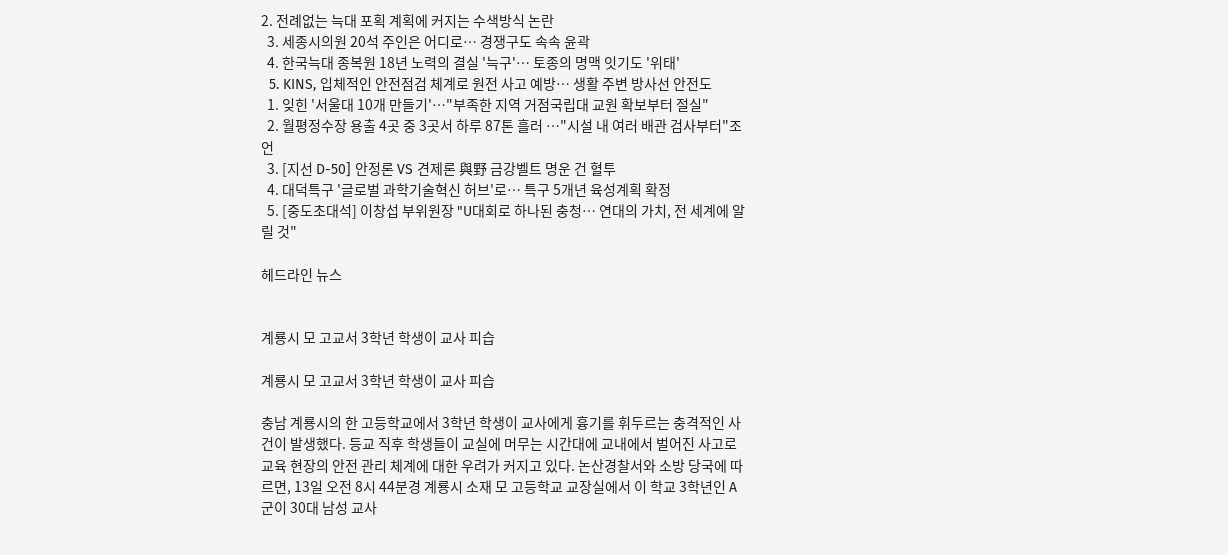2. 전례없는 늑대 포획 계획에 커지는 수색방식 논란
  3. 세종시의원 20석 주인은 어디로… 경쟁구도 속속 윤곽
  4. 한국늑대 종복원 18년 노력의 결실 '늑구'… 토종의 명맥 잇기도 '위태'
  5. KINS, 입체적인 안전점검 체계로 원전 사고 예방… 생활 주변 방사선 안전도
  1. 잊힌 '서울대 10개 만들기'…"부족한 지역 거점국립대 교원 확보부터 절실"
  2. 월평정수장 용출 4곳 중 3곳서 하루 87톤 흘러 …"시설 내 여러 배관 검사부터"조언
  3. [지선 D-50] 안정론 VS 견제론 與野 금강벨트 명운 건 혈투
  4. 대덕특구 '글로벌 과학기술혁신 허브'로… 특구 5개년 육성계획 확정
  5. [중도초대석] 이창섭 부위원장 "U대회로 하나된 충청… 연대의 가치, 전 세계에 알릴 것"

헤드라인 뉴스


계룡시 모 고교서 3학년 학생이 교사 피습

계룡시 모 고교서 3학년 학생이 교사 피습

충남 계룡시의 한 고등학교에서 3학년 학생이 교사에게 흉기를 휘두르는 충격적인 사건이 발생했다. 등교 직후 학생들이 교실에 머무는 시간대에 교내에서 벌어진 사고로 교육 현장의 안전 관리 체계에 대한 우려가 커지고 있다. 논산경찰서와 소방 당국에 따르면, 13일 오전 8시 44분경 계룡시 소재 모 고등학교 교장실에서 이 학교 3학년인 A 군이 30대 남성 교사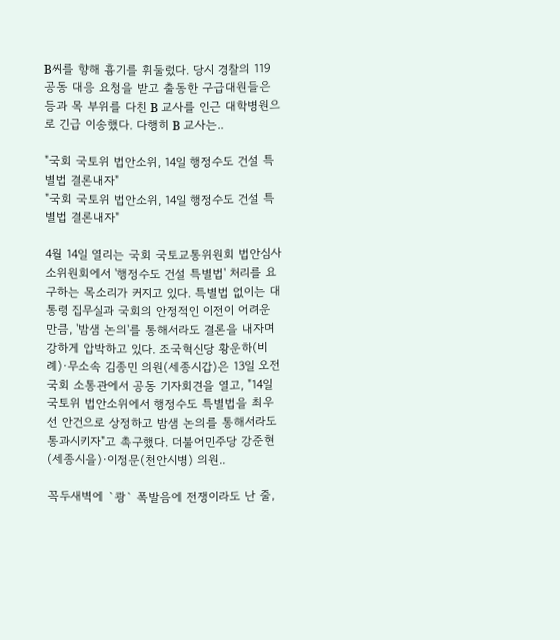B씨를 향해 흉기를 휘둘렀다. 당시 경찰의 119 공동 대응 요청을 받고 출동한 구급대원들은 등과 목 부위를 다친 B 교사를 인근 대학병원으로 긴급 이송했다. 다행히 B 교사는..

"국회 국토위 법안소위, 14일 행정수도 건설 특별법 결론내자"
"국회 국토위 법안소위, 14일 행정수도 건설 특별법 결론내자"

4월 14일 열리는 국회 국토교통위원회 법안심사소위원회에서 '행정수도 건설 특별법' 처리를 요구하는 목소리가 커지고 있다. 특별법 없이는 대통령 집무실과 국회의 안정적인 이전이 어려운 만큼, '밤샘 논의'를 통해서라도 결론을 내자며 강하게 압박하고 있다. 조국혁신당 황운하(비례)·무소속 김종민 의원(세종시갑)은 13일 오전 국회 소통관에서 공동 기자회견을 열고, "14일 국토위 법안소위에서 행정수도 특별법을 최우선 안건으로 상정하고 밤샘 논의를 통해서라도 통과시키자"고 촉구했다. 더불어민주당 강준현(세종시을)·이정문(천안시병) 의원..

꼭두새벽에 `쾅` 폭발음에 전쟁이라도 난 줄,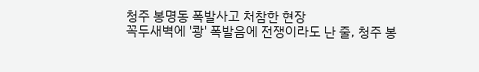청주 봉명동 폭발사고 처참한 현장
꼭두새벽에 '쾅' 폭발음에 전쟁이라도 난 줄, 청주 봉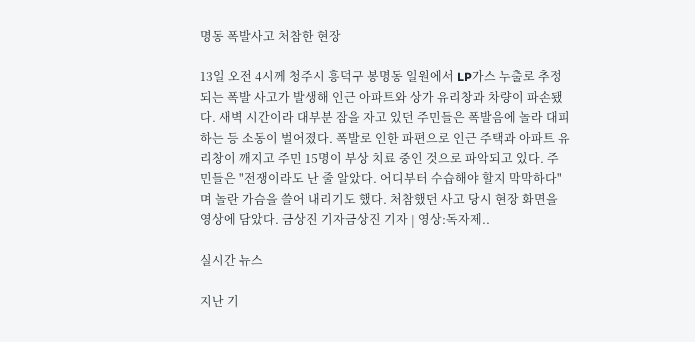명동 폭발사고 처참한 현장

13일 오전 4시께 청주시 흥덕구 봉명동 일원에서 LP가스 누출로 추정되는 폭발 사고가 발생해 인근 아파트와 상가 유리창과 차량이 파손됐다. 새벽 시간이라 대부분 잠을 자고 있던 주민들은 폭발음에 놀라 대피하는 등 소동이 벌어졌다. 폭발로 인한 파편으로 인근 주택과 아파트 유리창이 깨지고 주민 15명이 부상 치료 중인 것으로 파악되고 있다. 주민들은 "전쟁이라도 난 줄 알았다. 어디부터 수습해야 할지 막막하다"며 놀란 가슴을 쓸어 내리기도 했다. 처참했던 사고 당시 현장 화면을 영상에 담았다. 금상진 기자금상진 기자 | 영상:독자제..

실시간 뉴스

지난 기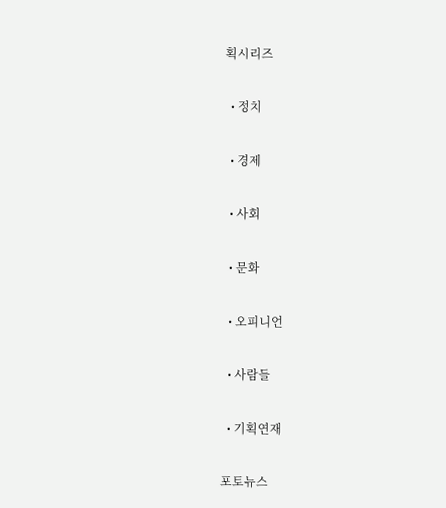획시리즈

  • 정치

  • 경제

  • 사회

  • 문화

  • 오피니언

  • 사람들

  • 기획연재

포토뉴스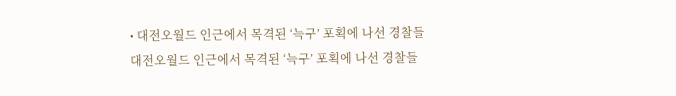• 대전오월드 인근에서 목격된 ‘늑구’ 포획에 나선 경찰들 대전오월드 인근에서 목격된 ‘늑구’ 포획에 나선 경찰들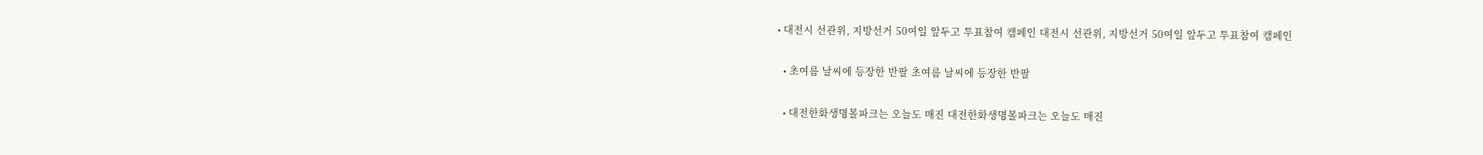• 대전시 선관위, 지방선거 50여일 앞두고 투표참여 캠페인 대전시 선관위, 지방선거 50여일 앞두고 투표참여 캠페인

  • 초여름 날씨에 등장한 반팔 초여름 날씨에 등장한 반팔

  • 대전한화생명볼파크는 오늘도 매진 대전한화생명볼파크는 오늘도 매진